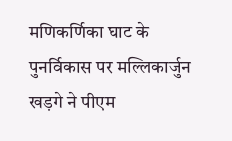मणिकर्णिका घाट के पुनर्विकास पर मल्लिकार्जुन खड़गे ने पीएम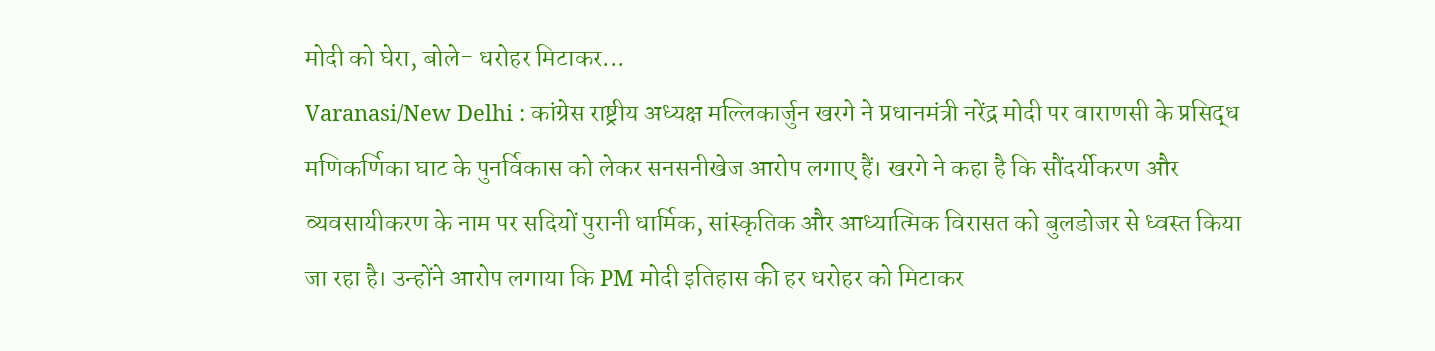मोदी को घेरा, बोले- धरोहर मिटाकर...
Varanasi/New Delhi : कांग्रेस राष्ट्रीय अध्यक्ष मल्लिकार्जुन खरगे ने प्रधानमंत्री नरेंद्र मोदी पर वाराणसी के प्रसिद्ध मणिकर्णिका घाट के पुनर्विकास को लेकर सनसनीखेज आरोप लगाए हैं। खरगे ने कहा है कि सौंदर्यीकरण और व्यवसायीकरण के नाम पर सदियों पुरानी धार्मिक, सांस्कृतिक और आध्यात्मिक विरासत को बुलडोजर से ध्वस्त किया जा रहा है। उन्होंने आरोप लगाया कि PM मोदी इतिहास की हर धरोहर को मिटाकर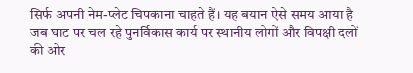सिर्फ अपनी नेम-प्लेट चिपकाना चाहते हैं। यह बयान ऐसे समय आया है जब घाट पर चल रहे पुनर्विकास कार्य पर स्थानीय लोगों और विपक्षी दलों की ओर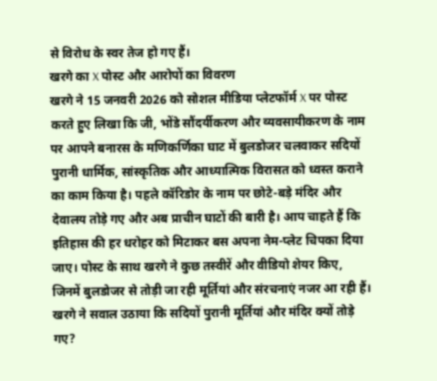से विरोध के स्वर तेज हो गए हैं।
खरगे का X पोस्ट और आरोपों का विवरण
खरगे ने 15 जनवरी 2026 को सोशल मीडिया प्लेटफॉर्म X पर पोस्ट करते हुए लिखा कि जी, भोंडे सौंदर्यीकरण और व्यवसायीकरण के नाम पर आपने बनारस के मणिकर्णिका घाट में बुलडोजर चलवाकर सदियों पुरानी धार्मिक, सांस्कृतिक और आध्यात्मिक विरासत को ध्वस्त कराने का काम किया है। पहले कॉरिडोर के नाम पर छोटे-बड़े मंदिर और देवालय तोड़े गए और अब प्राचीन घाटों की बारी है। आप चाहते हैं कि इतिहास की हर धरोहर को मिटाकर बस अपना नेम-प्लेट चिपका दिया जाए। पोस्ट के साथ खरगे ने कुछ तस्वीरें और वीडियो शेयर किए, जिनमें बुलडोजर से तोड़ी जा रही मूर्तियां और संरचनाएं नजर आ रही हैं।
खरगे ने सवाल उठाया कि सदियों पुरानी मूर्तियां और मंदिर क्यों तोड़े गए?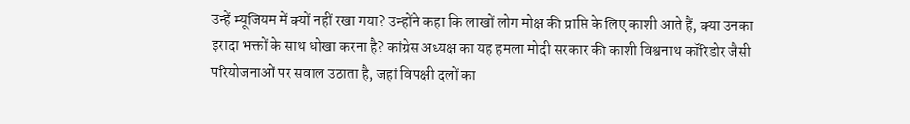उन्हें म्यूजियम में क्यों नहीं रखा गया? उन्होंने कहा कि लाखों लोग मोक्ष की प्राप्ति के लिए काशी आते हैं, क्या उनका इरादा भक्तों के साथ धोखा करना है? कांग्रेस अध्यक्ष का यह हमला मोदी सरकार की काशी विश्वनाथ कॉरिडोर जैसी परियोजनाओं पर सवाल उठाता है, जहां विपक्षी दलों का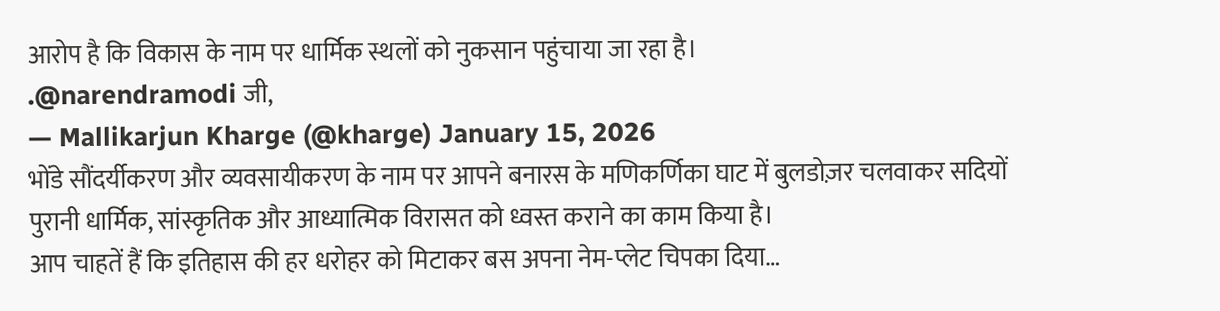आरोप है कि विकास के नाम पर धार्मिक स्थलों को नुकसान पहुंचाया जा रहा है।
.@narendramodi जी,
— Mallikarjun Kharge (@kharge) January 15, 2026
भोंडे सौंदर्यीकरण और व्यवसायीकरण के नाम पर आपने बनारस के मणिकर्णिका घाट में बुलडोज़र चलवाकर सदियों पुरानी धार्मिक, सांस्कृतिक और आध्यात्मिक विरासत को ध्वस्त कराने का काम किया है।
आप चाहतें हैं कि इतिहास की हर धरोहर को मिटाकर बस अपना नेम-प्लेट चिपका दिया…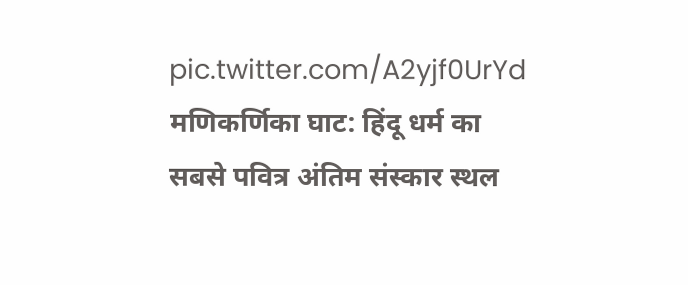pic.twitter.com/A2yjf0UrYd
मणिकर्णिका घाट: हिंदू धर्म का सबसे पवित्र अंतिम संस्कार स्थल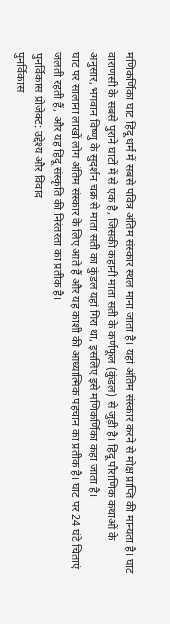मणिकर्णिका घाट हिंदू धर्म में सबसे पवित्र अंतिम संस्कार स्थल माना जाता है। यहां अंतिम संस्कार करने से मोक्ष प्राप्ति की मान्यता है। घाट वाराणसी के सबसे पुराने घाटों में से एक है, जिसकी कहानी माता सती के कर्णफूल (कुंडल) से जुड़ी है। हिंदू पौराणिक कथाओं के अनुसार, भगवान विष्णु के सुदर्शन चक्र से माता सती का कुंडल यहां गिरा था, इसलिए इसे मणिकर्णिका कहा जाता है।
घाट पर सालाना लाखों लोग अंतिम संस्कार के लिए आते हैं और यह काशी की आध्यात्मिक पहचान का प्रतीक है। घाट पर 24 घंटे चिताएं जलती रहती हैं, और यह हिंदू संस्कृति की निरंतरता का प्रतीक है।
पुनर्विकास प्रोजेक्ट: उद्देश्य और विवाद
पुनर्विकास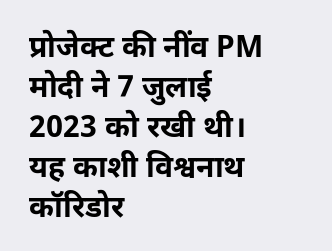प्रोजेक्ट की नींव PM मोदी ने 7 जुलाई 2023 को रखी थी। यह काशी विश्वनाथ कॉरिडोर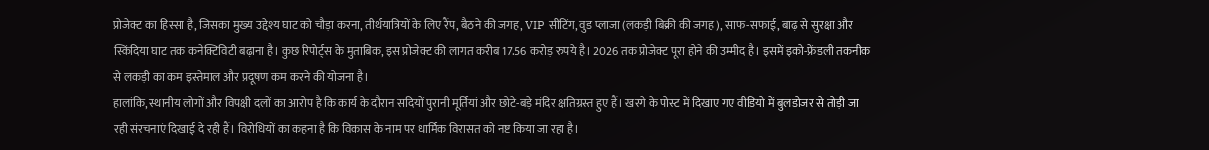प्रोजेक्ट का हिस्सा है, जिसका मुख्य उद्देश्य घाट को चौड़ा करना, तीर्थयात्रियों के लिए रैंप, बैठने की जगह, VIP सीटिंग, वुड प्लाजा (लकड़ी बिक्री की जगह), साफ-सफाई, बाढ़ से सुरक्षा और स्किंदिया घाट तक कनेक्टिविटी बढ़ाना है। कुछ रिपोर्ट्स के मुताबिक, इस प्रोजेक्ट की लागत करीब 17.56 करोड़ रुपये है। 2026 तक प्रोजेक्ट पूरा होने की उम्मीद है। इसमें इको-फ्रेंडली तकनीक से लकड़ी का कम इस्तेमाल और प्रदूषण कम करने की योजना है।
हालांकि, स्थानीय लोगों और विपक्षी दलों का आरोप है कि कार्य के दौरान सदियों पुरानी मूर्तियां और छोटे-बड़े मंदिर क्षतिग्रस्त हुए हैं। खरगे के पोस्ट में दिखाए गए वीडियो में बुलडोजर से तोड़ी जा रही संरचनाएं दिखाई दे रही हैं। विरोधियों का कहना है कि विकास के नाम पर धार्मिक विरासत को नष्ट किया जा रहा है।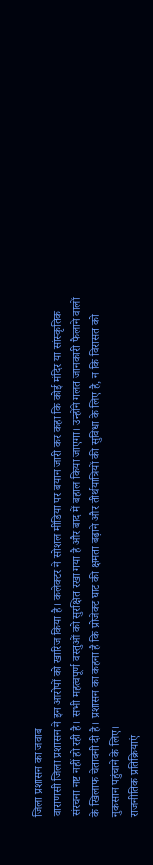जिला प्रशासन का जवाब
वाराणसी जिला प्रशासन ने इन आरोपों को खारिज किया है। कलेक्टर ने सोशल मीडिया पर बयान जारी कर कहा कि कोई मंदिर या सांस्कृतिक संरचना नष्ट नहीं हो रही है। सभी महत्वपूर्ण वस्तुओं को सुरक्षित रखा गया है और बाद में बहाल किया जाएगा। उन्होंने गलत जानकारी फैलाने वालों के खिलाफ चेतावनी दी है। प्रशासन का कहना है कि प्रोजेक्ट घाट की क्षमता बढ़ाने और तीर्थयात्रियों की सुविधा के लिए है, न कि विरासत को नुकसान पहुंचाने के लिए।
राजनीतिक प्रतिक्रियाएं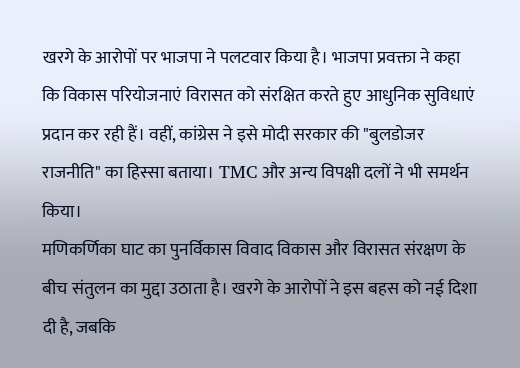खरगे के आरोपों पर भाजपा ने पलटवार किया है। भाजपा प्रवक्ता ने कहा कि विकास परियोजनाएं विरासत को संरक्षित करते हुए आधुनिक सुविधाएं प्रदान कर रही हैं। वहीं, कांग्रेस ने इसे मोदी सरकार की "बुलडोजर राजनीति" का हिस्सा बताया। TMC और अन्य विपक्षी दलों ने भी समर्थन किया।
मणिकर्णिका घाट का पुनर्विकास विवाद विकास और विरासत संरक्षण के बीच संतुलन का मुद्दा उठाता है। खरगे के आरोपों ने इस बहस को नई दिशा दी है, जबकि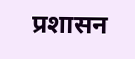प्रशासन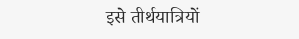इसे तीर्थयात्रियों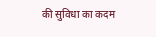की सुविधा का कदम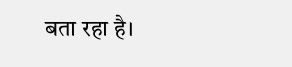बता रहा है।